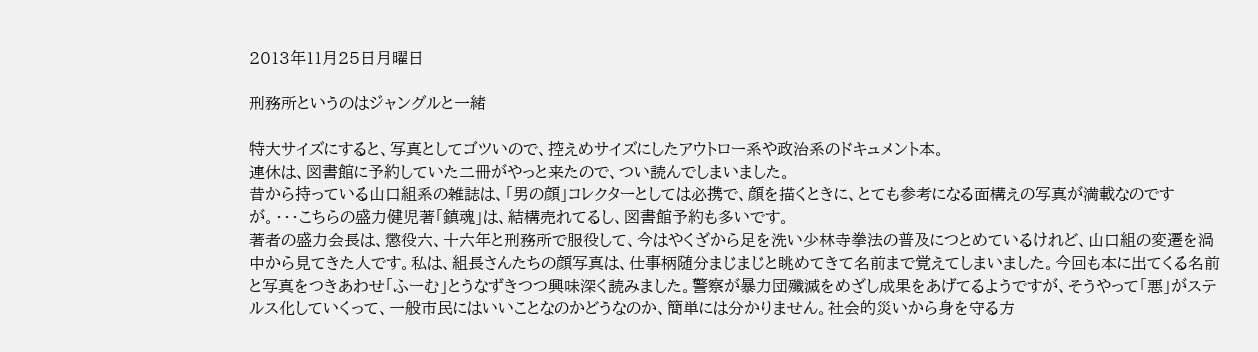2013年11月25日月曜日

刑務所というのはジャングルと一緒

特大サイズにすると、写真としてゴツいので、控えめサイズにしたアウトロー系や政治系のドキュメント本。
連休は、図書館に予約していた二冊がやっと来たので、つい読んでしまいました。
昔から持っている山口組系の雑誌は、「男の顔」コレクターとしては必携で、顔を描くときに、とても参考になる面構えの写真が満載なのですが。・・・こちらの盛力健児著「鎮魂」は、結構売れてるし、図書館予約も多いです。
著者の盛力会長は、懲役六、十六年と刑務所で服役して、今はやくざから足を洗い少林寺拳法の普及につとめているけれど、山口組の変遷を渦中から見てきた人です。私は、組長さんたちの顔写真は、仕事柄随分まじまじと眺めてきて名前まで覚えてしまいました。今回も本に出てくる名前と写真をつきあわせ「ふーむ」とうなずきつつ興味深く読みました。警察が暴力団殲滅をめざし成果をあげてるようですが、そうやって「悪」がステルス化していくって、一般市民にはいいことなのかどうなのか、簡単には分かりません。社会的災いから身を守る方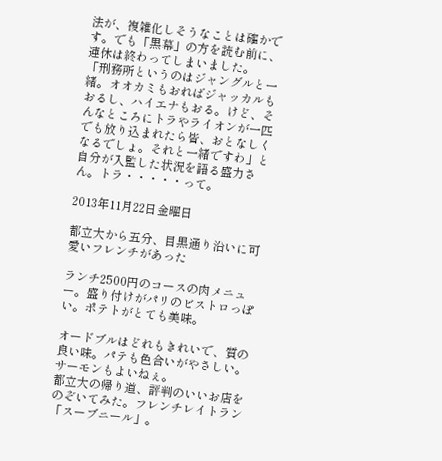法が、複雑化しそうなことは確かです。でも「黒幕」の方を読む前に、連休は終わってしまいました。
「刑務所というのはジャングルと一緒。オオカミもおればジャッカルもおるし、ハイエナもおる。けど、そんなところにトラやライオンが一匹でも放り込まれたら皆、おとなしくなるでしょ。それと一緒ですわ」と自分が入監した状況を語る盛力さん。トラ・・・・・って。

2013年11月22日金曜日

都立大から五分、目黒通り沿いに可愛いフレンチがあった

ランチ2500円のコースの肉メニュー。盛り付けがパリのビストロっぽい。ポテトがとても美味。

オードブルはどれもきれいで、質の良い味。パテも色合いがやさしい。サーモンもよいねぇ。
都立大の帰り道、評判のいいお店をのぞいてみた。フレンチレイトラン「スーブニール」。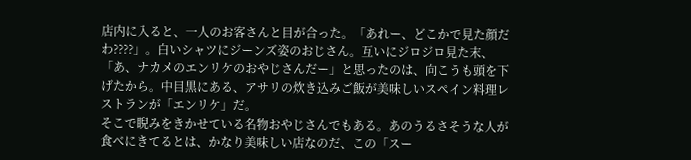店内に入ると、一人のお客さんと目が合った。「あれー、どこかで見た顔だわ????」。白いシャツにジーンズ姿のおじさん。互いにジロジロ見た末、「あ、ナカメのエンリケのおやじさんだー」と思ったのは、向こうも頭を下げたから。中目黒にある、アサリの炊き込みご飯が美味しいスペイン料理レストランが「エンリケ」だ。
そこで睨みをきかせている名物おやじさんでもある。あのうるさそうな人が食べにきてるとは、かなり美味しい店なのだ、この「スー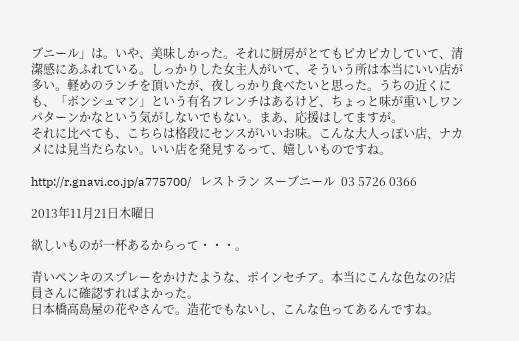ブニール」は。いや、美味しかった。それに厨房がとてもピカピカしていて、清潔感にあふれている。しっかりした女主人がいて、そういう所は本当にいい店が多い。軽めのランチを頂いたが、夜しっかり食べたいと思った。うちの近くにも、「ボンシュマン」という有名フレンチはあるけど、ちょっと味が重いしワンパターンかなという気がしないでもない。まあ、応援はしてますが。
それに比べても、こちらは格段にセンスがいいお味。こんな大人っぽい店、ナカメには見当たらない。いい店を発見するって、嬉しいものですね。

http://r.gnavi.co.jp/a775700/   レストラン スーブニール  03 5726 0366

2013年11月21日木曜日

欲しいものが一杯あるからって・・・。

青いペンキのスプレーをかけたような、ポインセチア。本当にこんな色なの?店員さんに確認すればよかった。
日本橋高島屋の花やさんで。造花でもないし、こんな色ってあるんですね。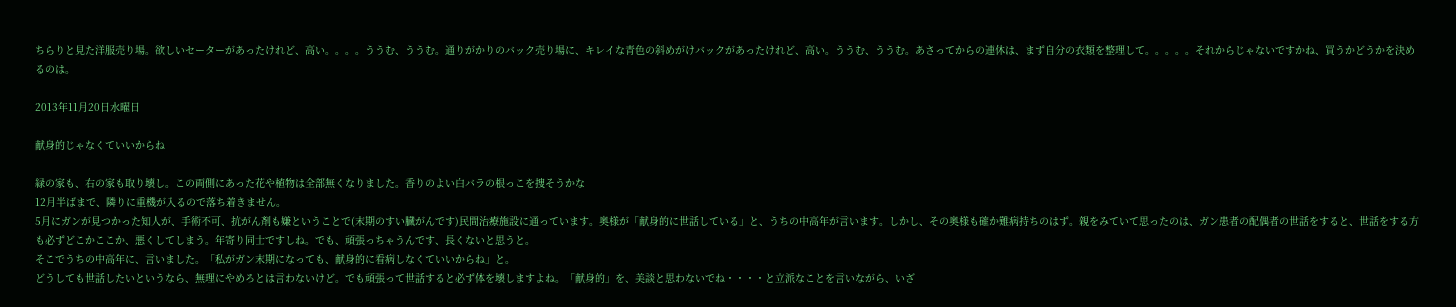ちらりと見た洋服売り場。欲しいセーターがあったけれど、高い。。。。ううむ、ううむ。通りがかりのバック売り場に、キレイな青色の斜めがけバックがあったけれど、高い。ううむ、ううむ。あさってからの連休は、まず自分の衣類を整理して。。。。。それからじゃないですかね、買うかどうかを決めるのは。

2013年11月20日水曜日

献身的じゃなくていいからね

緑の家も、右の家も取り壊し。この両側にあった花や植物は全部無くなりました。香りのよい白バラの根っこを捜そうかな
12月半ばまで、隣りに重機が入るので落ち着きません。
5月にガンが見つかった知人が、手術不可、抗がん剤も嫌ということで(末期のすい臓がんです)民間治療施設に通っています。奥様が「献身的に世話している」と、うちの中高年が言います。しかし、その奥様も確か難病持ちのはず。親をみていて思ったのは、ガン患者の配偶者の世話をすると、世話をする方も必ずどこかここか、悪くしてしまう。年寄り同士ですしね。でも、頑張っちゃうんです、長くないと思うと。
そこでうちの中高年に、言いました。「私がガン末期になっても、献身的に看病しなくていいからね」と。
どうしても世話したいというなら、無理にやめろとは言わないけど。でも頑張って世話すると必ず体を壊しますよね。「献身的」を、美談と思わないでね・・・・と立派なことを言いながら、いざ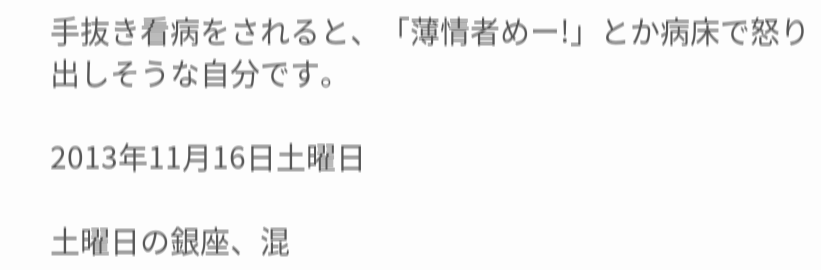手抜き看病をされると、「薄情者めー!」とか病床で怒り出しそうな自分です。

2013年11月16日土曜日

土曜日の銀座、混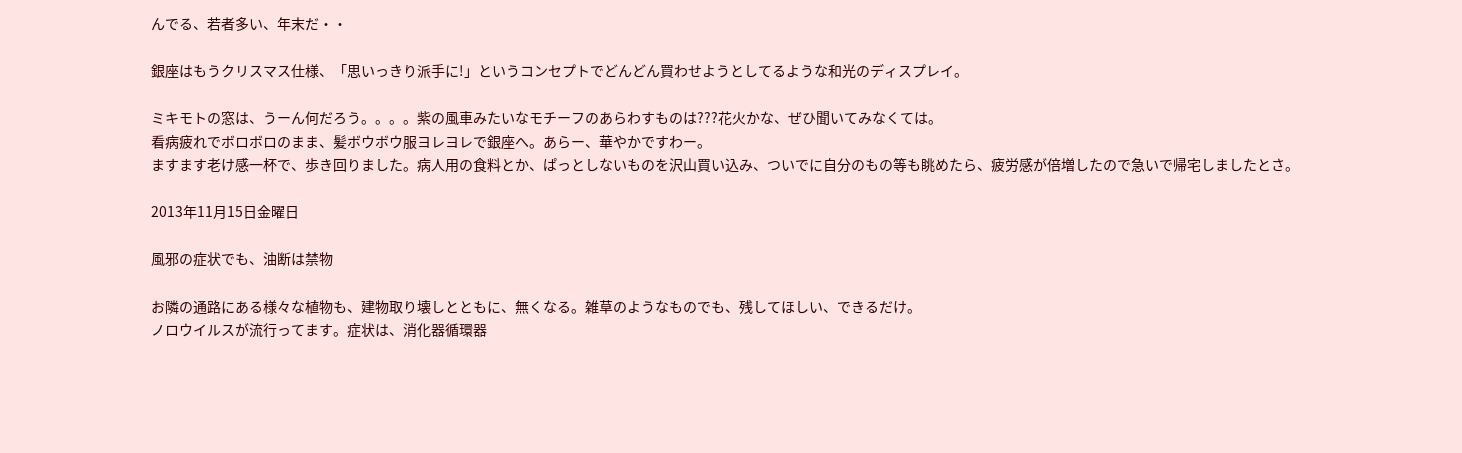んでる、若者多い、年末だ・・

銀座はもうクリスマス仕様、「思いっきり派手に!」というコンセプトでどんどん買わせようとしてるような和光のディスプレイ。

ミキモトの窓は、うーん何だろう。。。。紫の風車みたいなモチーフのあらわすものは???花火かな、ぜひ聞いてみなくては。
看病疲れでボロボロのまま、髪ボウボウ服ヨレヨレで銀座へ。あらー、華やかですわー。
ますます老け感一杯で、歩き回りました。病人用の食料とか、ぱっとしないものを沢山買い込み、ついでに自分のもの等も眺めたら、疲労感が倍増したので急いで帰宅しましたとさ。

2013年11月15日金曜日

風邪の症状でも、油断は禁物

お隣の通路にある様々な植物も、建物取り壊しとともに、無くなる。雑草のようなものでも、残してほしい、できるだけ。
ノロウイルスが流行ってます。症状は、消化器循環器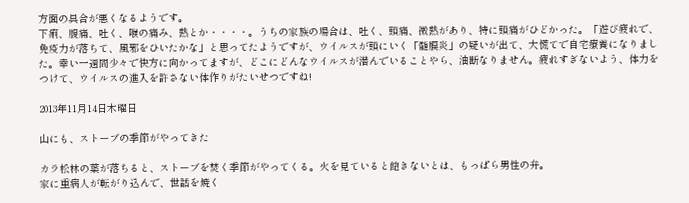方面の具合が悪くなるようです。
下痢、腹痛、吐く、喉の痛み、熱とか・・・・。うちの家族の場合は、吐く、頭痛、微熱があり、特に頭痛がひどかった。「遊び疲れで、免疫力が落ちて、風邪をひいたかな」と思ってたようですが、ウイルスが頭にいく「髄膜炎」の疑いが出て、大慌てで自宅療養になりました。幸い一週間少々で快方に向かってますが、どこにどんなウイルスが潜んでいることやら、油断なりません。疲れすぎないよう、体力をつけて、ウイルスの進入を許さない体作りがたいせつですね!

2013年11月14日木曜日

山にも、ストーブの季節がやってきた

カラ松林の葉が落ちると、ストーブを焚く季節がやってくる。火を見ていると飽きないとは、もっぱら男性の弁。
家に重病人が転がり込んで、世話を焼く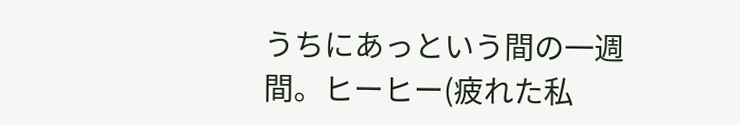うちにあっという間の一週間。ヒーヒー(疲れた私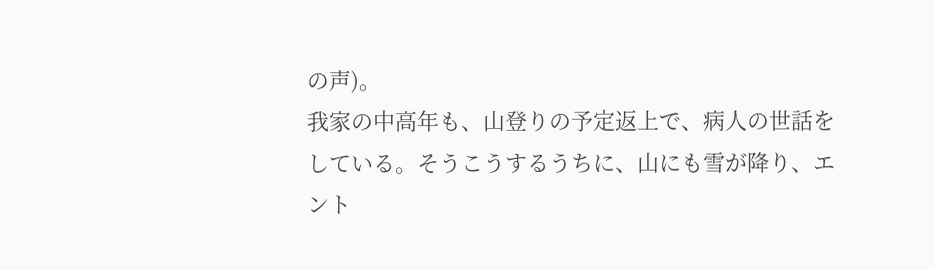の声)。
我家の中高年も、山登りの予定返上で、病人の世話をしている。そうこうするうちに、山にも雪が降り、エント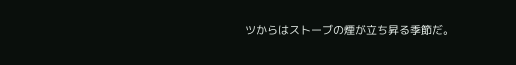ツからはストーブの煙が立ち昇る季節だ。